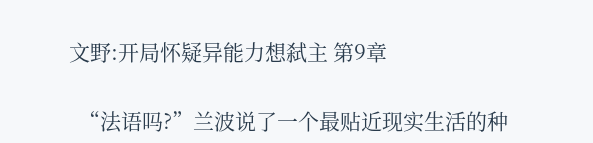文野:开局怀疑异能力想弑主 第9章

  “法语吗?”兰波说了一个最贴近现实生活的种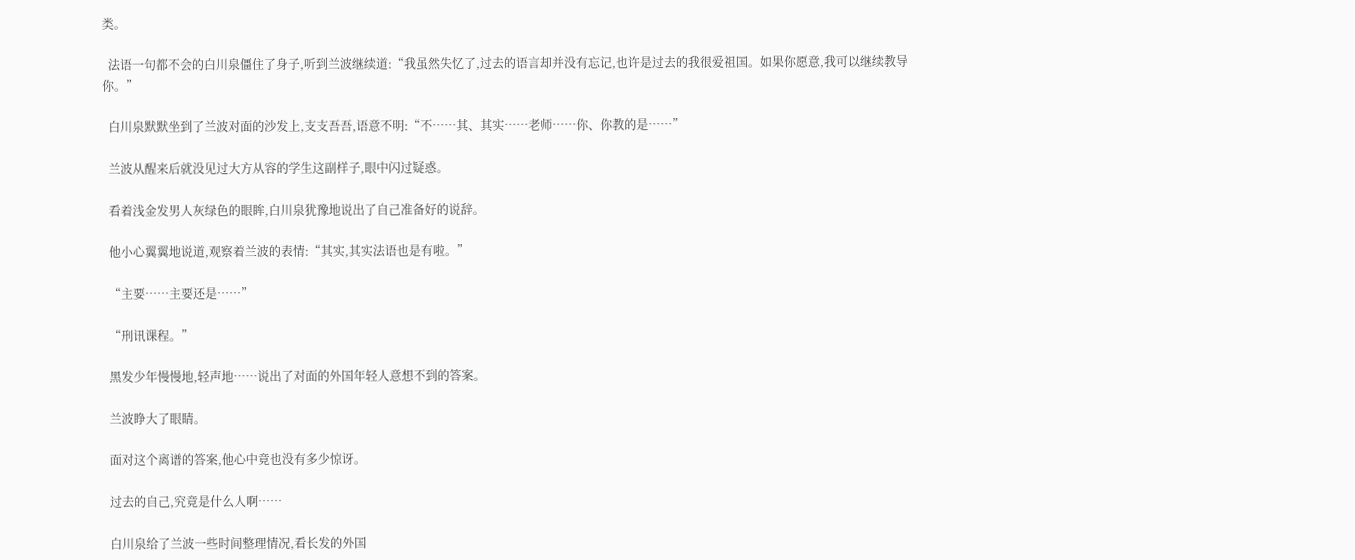类。

  法语一句都不会的白川泉僵住了身子,听到兰波继续道:“我虽然失忆了,过去的语言却并没有忘记,也许是过去的我很爱祖国。如果你愿意,我可以继续教导你。”

  白川泉默默坐到了兰波对面的沙发上,支支吾吾,语意不明:“不……其、其实……老师……你、你教的是……”

  兰波从醒来后就没见过大方从容的学生这副样子,眼中闪过疑惑。

  看着浅金发男人灰绿色的眼眸,白川泉犹豫地说出了自己准备好的说辞。

  他小心翼翼地说道,观察着兰波的表情:“其实,其实法语也是有啦。”

  “主要……主要还是……”

  “刑讯课程。”

  黑发少年慢慢地,轻声地……说出了对面的外国年轻人意想不到的答案。

  兰波睁大了眼睛。

  面对这个离谱的答案,他心中竟也没有多少惊讶。

  过去的自己,究竟是什么人啊……

  白川泉给了兰波一些时间整理情况,看长发的外国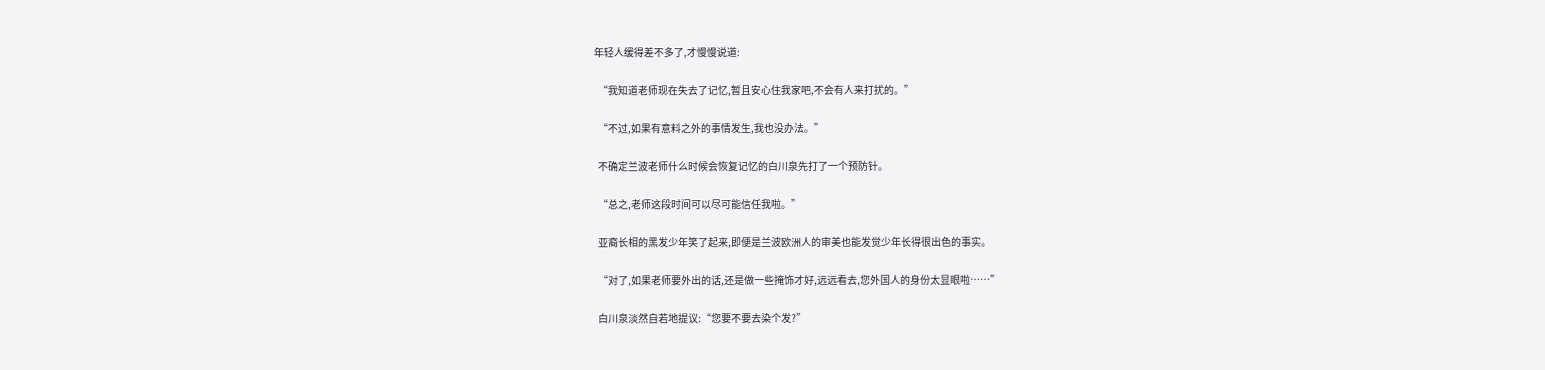年轻人缓得差不多了,才慢慢说道:

  “我知道老师现在失去了记忆,暂且安心住我家吧,不会有人来打扰的。”

  “不过,如果有意料之外的事情发生,我也没办法。”

  不确定兰波老师什么时候会恢复记忆的白川泉先打了一个预防针。

  “总之,老师这段时间可以尽可能信任我啦。”

  亚裔长相的黑发少年笑了起来,即便是兰波欧洲人的审美也能发觉少年长得很出色的事实。

  “对了,如果老师要外出的话,还是做一些掩饰才好,远远看去,您外国人的身份太显眼啦……”

  白川泉淡然自若地提议:“您要不要去染个发?”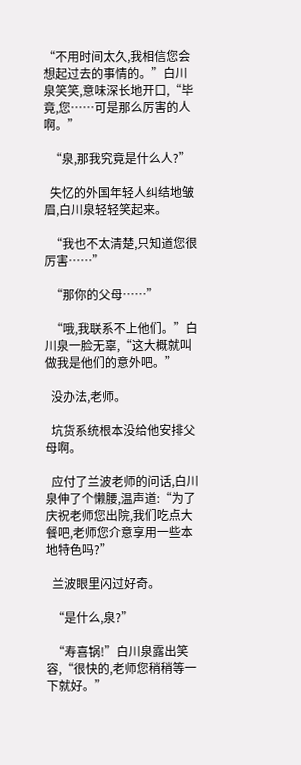“不用时间太久,我相信您会想起过去的事情的。”白川泉笑笑,意味深长地开口,“毕竟,您……可是那么厉害的人啊。”

  “泉,那我究竟是什么人?”

  失忆的外国年轻人纠结地皱眉,白川泉轻轻笑起来。

  “我也不太清楚,只知道您很厉害……”

  “那你的父母……”

  “哦,我联系不上他们。”白川泉一脸无辜,“这大概就叫做我是他们的意外吧。”

  没办法,老师。

  坑货系统根本没给他安排父母啊。

  应付了兰波老师的问话,白川泉伸了个懒腰,温声道:“为了庆祝老师您出院,我们吃点大餐吧,老师您介意享用一些本地特色吗?”

  兰波眼里闪过好奇。

  “是什么,泉?”

  “寿喜锅!”白川泉露出笑容,“很快的,老师您稍稍等一下就好。”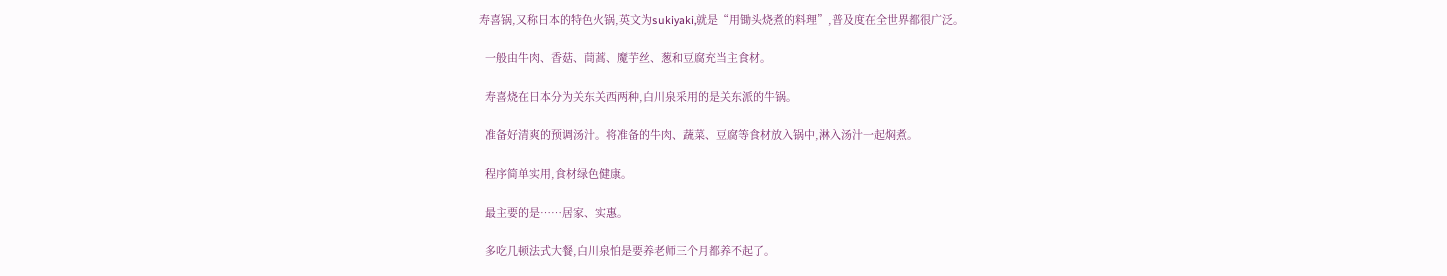寿喜锅,又称日本的特色火锅,英文为sukiyaki,就是“用锄头烧煮的料理”,普及度在全世界都很广泛。

  一般由牛肉、香菇、茼蒿、魔芋丝、葱和豆腐充当主食材。

  寿喜烧在日本分为关东关西两种,白川泉采用的是关东派的牛锅。

  准备好清爽的预调汤汁。将准备的牛肉、蔬菜、豆腐等食材放入锅中,淋入汤汁一起焖煮。

  程序简单实用,食材绿色健康。

  最主要的是……居家、实惠。

  多吃几顿法式大餐,白川泉怕是要养老师三个月都养不起了。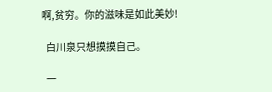啊,贫穷。你的滋味是如此美妙!

  白川泉只想摸摸自己。

  一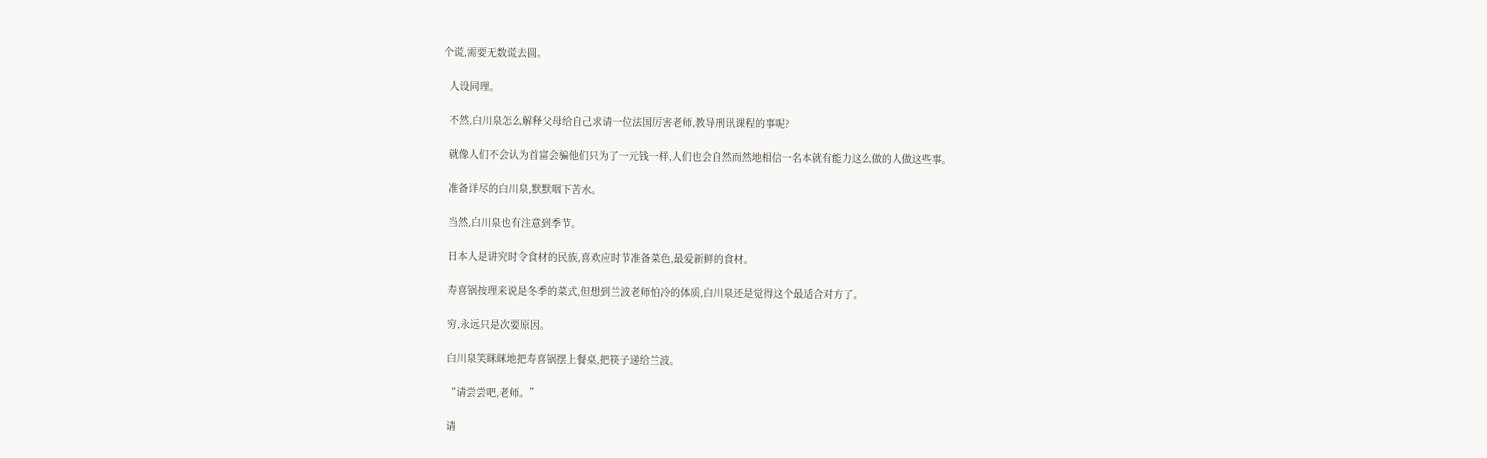个谎,需要无数谎去圆。

  人设同理。

  不然,白川泉怎么解释父母给自己求请一位法国厉害老师,教导刑讯课程的事呢?

  就像人们不会认为首富会骗他们只为了一元钱一样,人们也会自然而然地相信一名本就有能力这么做的人做这些事。

  准备详尽的白川泉,默默咽下苦水。

  当然,白川泉也有注意到季节。

  日本人是讲究时令食材的民族,喜欢应时节准备菜色,最爱新鲜的食材。

  寿喜锅按理来说是冬季的菜式,但想到兰波老师怕冷的体质,白川泉还是觉得这个最适合对方了。

  穷,永远只是次要原因。

  白川泉笑眯眯地把寿喜锅摆上餐桌,把筷子递给兰波。

  “请尝尝吧,老师。”

  请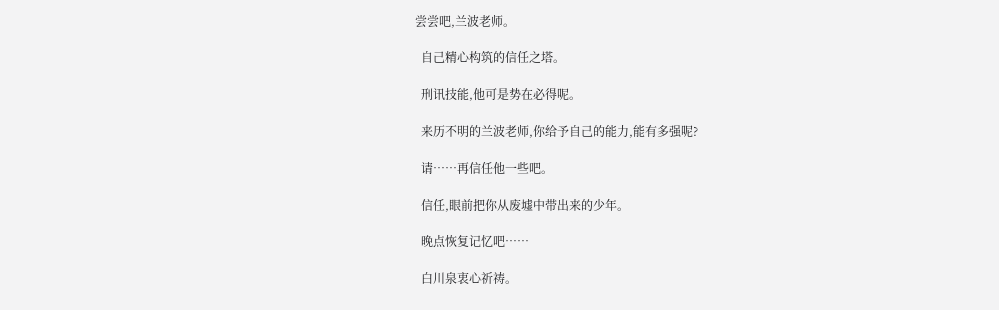尝尝吧,兰波老师。

  自己精心构筑的信任之塔。

  刑讯技能,他可是势在必得呢。

  来历不明的兰波老师,你给予自己的能力,能有多强呢?

  请……再信任他一些吧。

  信任,眼前把你从废墟中带出来的少年。

  晚点恢复记忆吧……

  白川泉衷心祈祷。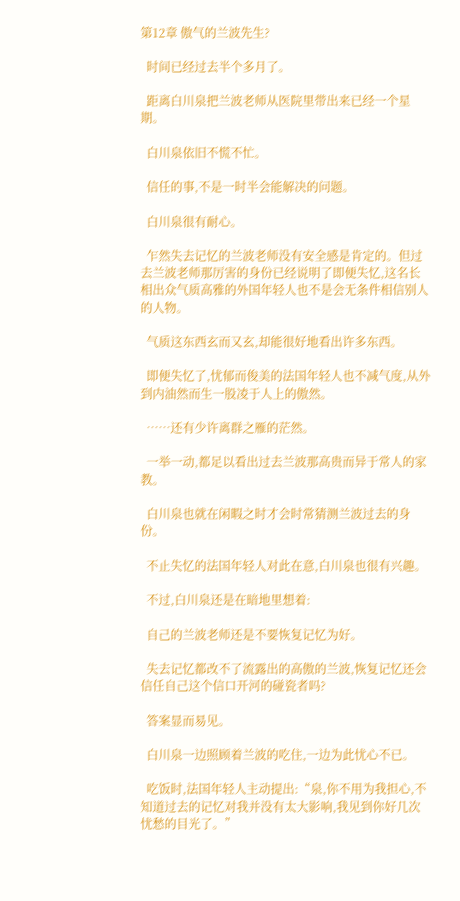第12章 傲气的兰波先生?

  时间已经过去半个多月了。

  距离白川泉把兰波老师从医院里带出来已经一个星期。

  白川泉依旧不慌不忙。

  信任的事,不是一时半会能解决的问题。

  白川泉很有耐心。

  乍然失去记忆的兰波老师没有安全感是肯定的。但过去兰波老师那厉害的身份已经说明了即便失忆,这名长相出众气质高雅的外国年轻人也不是会无条件相信别人的人物。

  气质这东西玄而又玄,却能很好地看出许多东西。

  即便失忆了,忧郁而俊美的法国年轻人也不减气度,从外到内油然而生一股凌于人上的傲然。

  ……还有少许离群之雁的茫然。

  一举一动,都足以看出过去兰波那高贵而异于常人的家教。

  白川泉也就在闲暇之时才会时常猜测兰波过去的身份。

  不止失忆的法国年轻人对此在意,白川泉也很有兴趣。

  不过,白川泉还是在暗地里想着:

  自己的兰波老师还是不要恢复记忆为好。

  失去记忆都改不了流露出的高傲的兰波,恢复记忆还会信任自己这个信口开河的碰瓷者吗?

  答案显而易见。

  白川泉一边照顾着兰波的吃住,一边为此忧心不已。

  吃饭时,法国年轻人主动提出:“泉,你不用为我担心,不知道过去的记忆对我并没有太大影响,我见到你好几次忧愁的目光了。”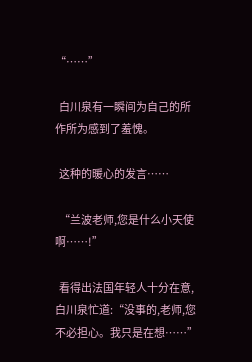“……”

  白川泉有一瞬间为自己的所作所为感到了羞愧。

  这种的暖心的发言……

  “兰波老师,您是什么小天使啊……!”

  看得出法国年轻人十分在意,白川泉忙道:“没事的,老师,您不必担心。我只是在想……”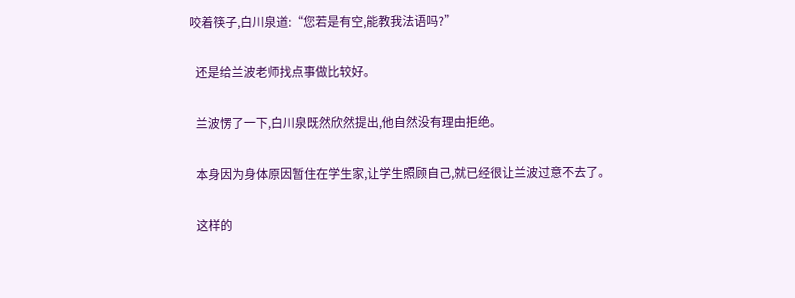咬着筷子,白川泉道:“您若是有空,能教我法语吗?”

  还是给兰波老师找点事做比较好。

  兰波愣了一下,白川泉既然欣然提出,他自然没有理由拒绝。

  本身因为身体原因暂住在学生家,让学生照顾自己,就已经很让兰波过意不去了。

  这样的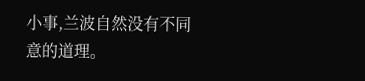小事,兰波自然没有不同意的道理。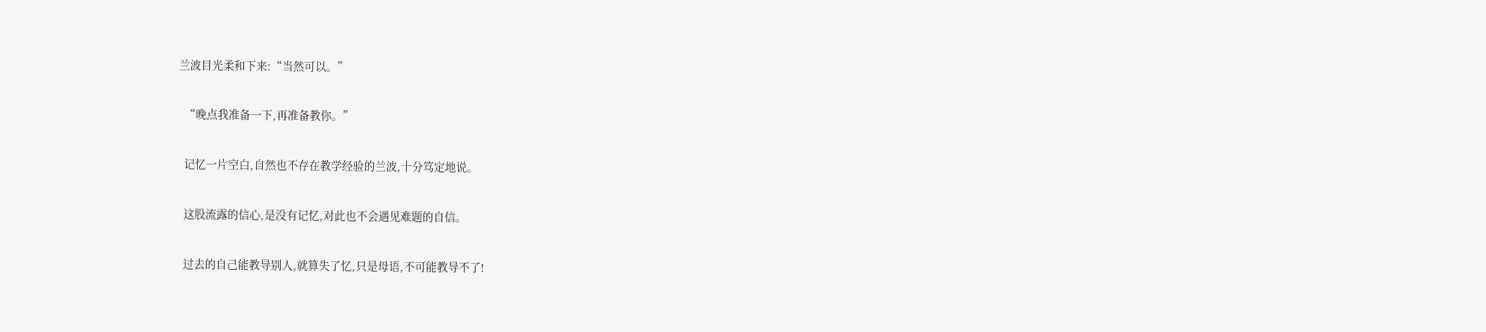兰波目光柔和下来:“当然可以。”

  “晚点我准备一下,再准备教你。”

  记忆一片空白,自然也不存在教学经验的兰波,十分笃定地说。

  这股流露的信心,是没有记忆,对此也不会遇见难题的自信。

  过去的自己能教导别人,就算失了忆,只是母语,不可能教导不了!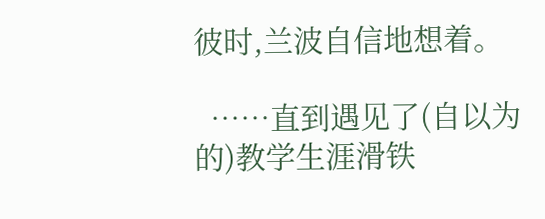彼时,兰波自信地想着。

  ……直到遇见了(自以为的)教学生涯滑铁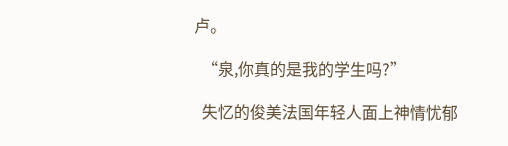卢。

  “泉,你真的是我的学生吗?”

  失忆的俊美法国年轻人面上神情忧郁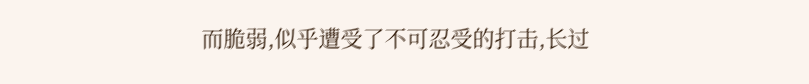而脆弱,似乎遭受了不可忍受的打击,长过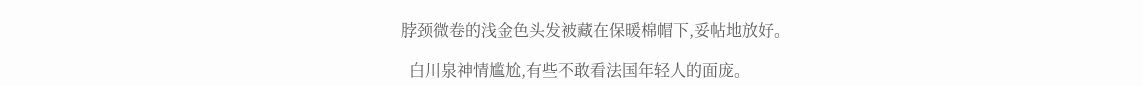脖颈微卷的浅金色头发被藏在保暖棉帽下,妥帖地放好。

  白川泉神情尴尬,有些不敢看法国年轻人的面庞。